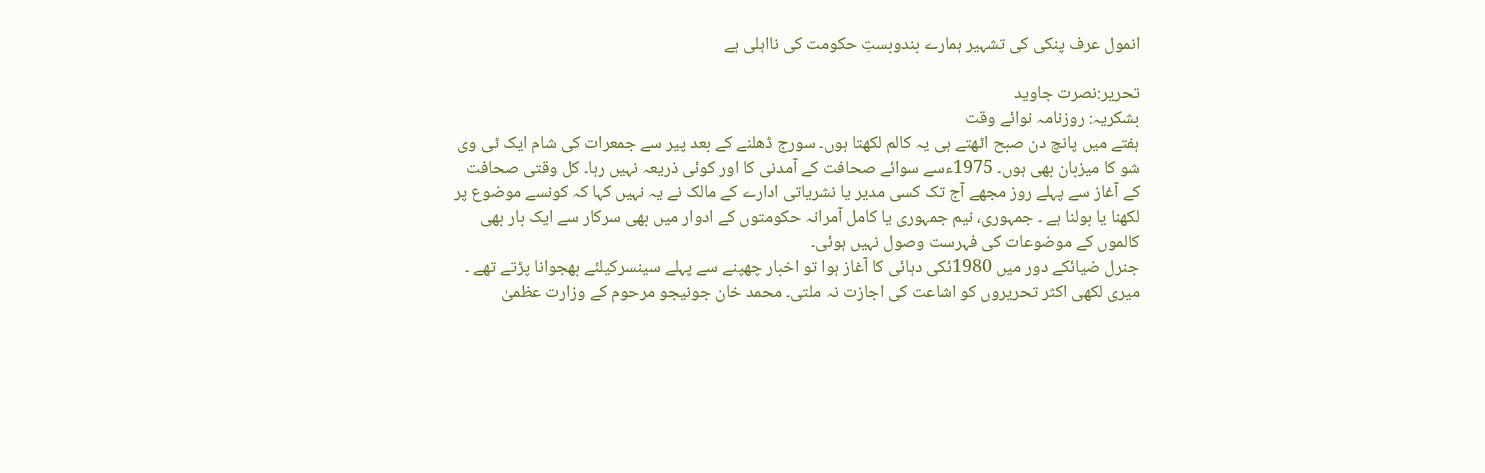انمول عرف پنکی کی تشہیر ہمارے بندوبستِ حکومت کی نااہلی ہے

تحریر:نصرت جاوید
بشکریہ: روزنامہ نوائے وقت
ہفتے میں پانچ دن صبح اٹھتے ہی یہ کالم لکھتا ہوں۔ سورج ڈھلنے کے بعد پیر سے جمعرات کی شام ایک ٹی وی شو کا میزبان بھی ہوں۔ 1975ءسے سوائے صحافت کے آمدنی کا اور کوئی ذریعہ نہیں رہا۔ کل وقتی صحافت کے آغاز سے پہلے روز مجھے آج تک کسی مدیر یا نشریاتی ادارے کے مالک نے یہ نہیں کہا کہ کونسے موضوع پر لکھنا یا بولنا ہے ۔ جمہوری، نیم جمہوری یا کامل آمرانہ حکومتوں کے ادوار میں بھی سرکار سے ایک بار بھی کالموں کے موضوعات کی فہرست وصول نہیں ہوئی۔
جنرل ضیائکے دور میں 1980ئکی دہائی کا آغاز ہوا تو اخبار چھپنے سے پہلے سینسرکیلئے بھجوانا پڑتے تھے ۔ میری لکھی اکثر تحریروں کو اشاعت کی اجازت نہ ملتی۔ محمد خان جونیجو مرحوم کے وزارت عظمیٰ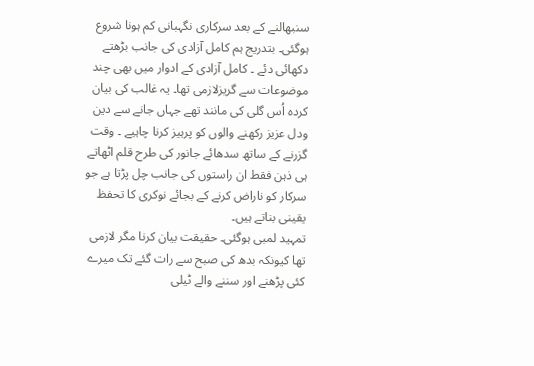سنبھالنے کے بعد سرکاری نگہبانی کم ہونا شروع ہوگئی۔ بتدریج ہم کامل آزادی کی جانب بڑھتے دکھائی دئے ۔ کامل آزادی کے ادوار میں بھی چند موضوعات سے گریزلازمی تھا۔ یہ غالب کی بیان کردہ اُس گلی کی مانند تھے جہاں جانے سے دین ودل عزیز رکھنے والوں کو پرہیز کرنا چاہیے ۔ وقت گزرنے کے ساتھ سدھائے جانور کی طرح قلم اٹھاتے ہی ذہن فقط ان راستوں کی جانب چل پڑتا ہے جو سرکار کو ناراض کرنے کے بجائے نوکری کا تحفظ یقینی بناتے ہیں۔
تمہید لمبی ہوگئی۔ حقیقت بیان کرنا مگر لازمی تھا کیونکہ بدھ کی صبح سے رات گئے تک میرے کئی پڑھنے اور سننے والے ٹیلی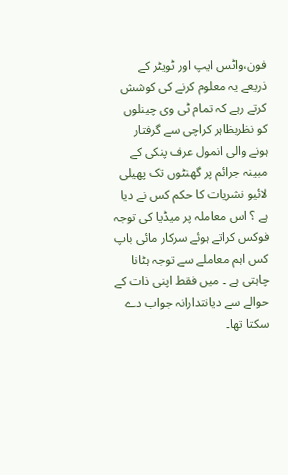فون،واٹس ایپ اور ٹویٹر کے ذریعے یہ معلوم کرنے کی کوشش کرتے رہے کہ تمام ٹی وی چینلوں کو نظربظاہر کراچی سے گرفتار ہونے والی انمول عرف پنکی کے مبینہ جرائم پر گھنٹوں تک پھیلی لائیو نشریات کا حکم کس نے دیا ہے ؟ اس معاملہ پر میڈیا کی توجہ فوکس کراتے ہوئے سرکار مائی باپ کس اہم معاملے سے توجہ ہٹانا چاہتی ہے ۔ میں فقط اپنی ذات کے حوالے سے دیانتدارانہ جواب دے سکتا تھا۔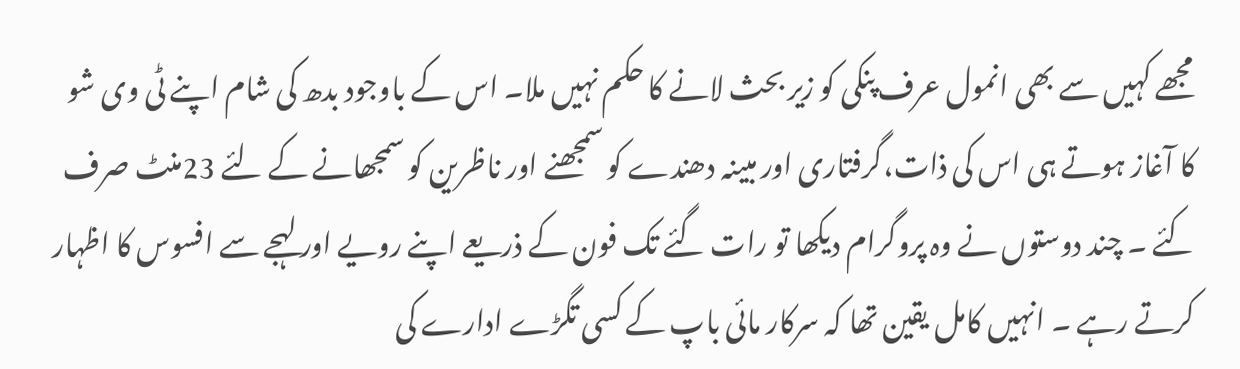مجھے کہیں سے بھی انمول عرف پنکی کو زیر بحث لانے کا حکم نہیں ملا۔ اس کے باوجود بدھ کی شام اپنے ٹی وی شو کا آغاز ہوتے ہی اس کی ذات،گرفتاری اور مبینہ دھندے کو سمجھنے اور ناظرین کو سمجھانے کے لئے 23منٹ صرف کئے ۔ چند دوستوں نے وہ پروگرام دیکھا تو رات گئے تک فون کے ذریعے اپنے رویے اور لہجے سے افسوس کا اظہار کرتے رہے ۔ انہیں کامل یقین تھا کہ سرکار مائی باپ کے کسی تگڑے ادارے کی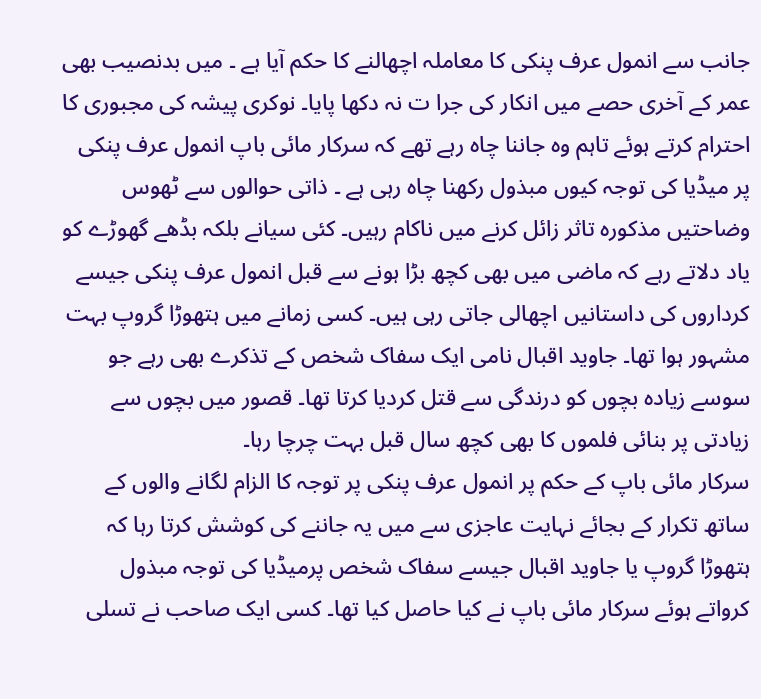جانب سے انمول عرف پنکی کا معاملہ اچھالنے کا حکم آیا ہے ۔ میں بدنصیب بھی عمر کے آخری حصے میں انکار کی جرا ت نہ دکھا پایا۔ نوکری پیشہ کی مجبوری کا احترام کرتے ہوئے تاہم وہ جاننا چاہ رہے تھے کہ سرکار مائی باپ انمول عرف پنکی پر میڈیا کی توجہ کیوں مبذول رکھنا چاہ رہی ہے ۔ ذاتی حوالوں سے ٹھوس وضاحتیں مذکورہ تاثر زائل کرنے میں ناکام رہیں۔ کئی سیانے بلکہ بڈھے گھوڑے کو یاد دلاتے رہے کہ ماضی میں بھی کچھ بڑا ہونے سے قبل انمول عرف پنکی جیسے کرداروں کی داستانیں اچھالی جاتی رہی ہیں۔ کسی زمانے میں ہتھوڑا گروپ بہت مشہور ہوا تھا۔ جاوید اقبال نامی ایک سفاک شخص کے تذکرے بھی رہے جو سوسے زیادہ بچوں کو درندگی سے قتل کردیا کرتا تھا۔ قصور میں بچوں سے زیادتی پر بنائی فلموں کا بھی کچھ سال قبل بہت چرچا رہا۔
سرکار مائی باپ کے حکم پر انمول عرف پنکی پر توجہ کا الزام لگانے والوں کے ساتھ تکرار کے بجائے نہایت عاجزی سے میں یہ جاننے کی کوشش کرتا رہا کہ ہتھوڑا گروپ یا جاوید اقبال جیسے سفاک شخص پرمیڈیا کی توجہ مبذول کرواتے ہوئے سرکار مائی باپ نے کیا حاصل کیا تھا۔ کسی ایک صاحب نے تسلی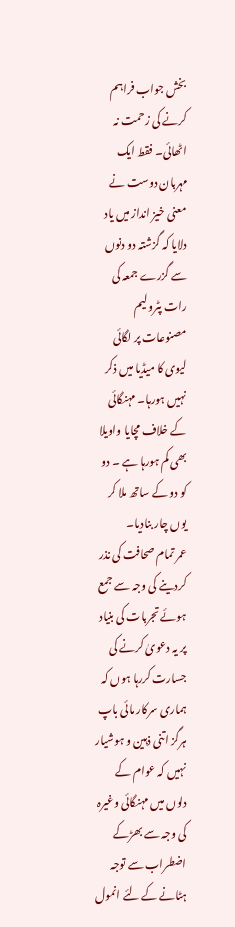بخش جواب فراہم کرنے کی زحمت نہ اٹھائی۔ فقط ایک مہربان دوست نے معنی خیز انداز میں یاد دلایا کہ گزشتہ دو دنوں سے گزرے جمعہ کی رات پٹرولیم مصنوعات پر لگائی لیوی کا میڈیا میں ذکر نہیں ہورہا۔ مہنگائی کے خلاف مچایا واویلا بھی کم ہورہا ہے ۔ دو کو دو کے ساتھ ملا کر یوں چار بنادیا۔
عمر تمام صحافت کی نذر کردینے کی وجہ سے جمع ہوئے تجربات کی بنیاد پر یہ دعویٰ کرنے کی جسارت کررہا ہوں کہ ہماری سرکار مائی باپ ہرگز اتنی ذہین و ہوشیار نہیں کہ عوام کے دلوں میں مہنگائی وغیرہ کی وجہ سے بھڑکے اضطراب سے توجہ ہٹانے کے لئے انمول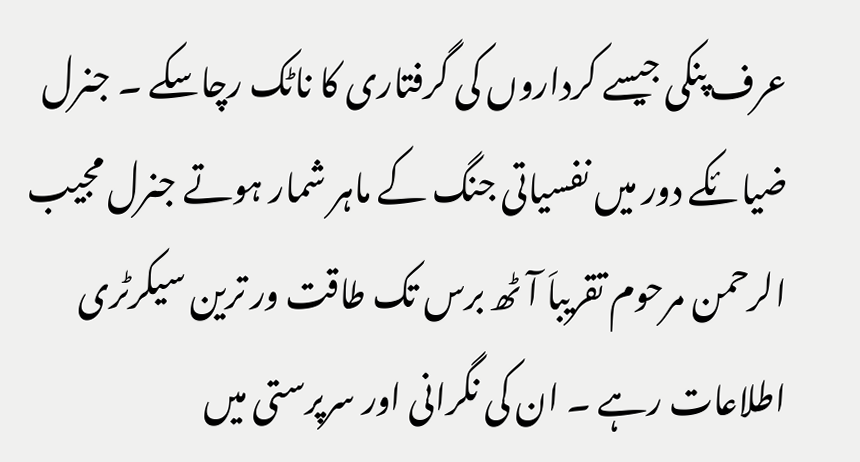عرف پنکی جیسے کرداروں کی گرفتاری کا ناٹک رچاسکے ۔ جنرل ضیائکے دور میں نفسیاتی جنگ کے ماہر شمار ہوتے جنرل مجیب الرحمن مرحوم تقریباَ آٹھ برس تک طاقت ور ترین سیکرٹری اطلاعات رہے ۔ ان کی نگرانی اور سرپرستی میں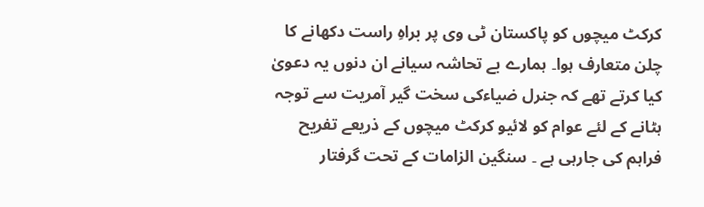کرکٹ میچوں کو پاکستان ٹی وی پر براہِ راست دکھانے کا چلن متعارف ہوا۔ ہمارے بے تحاشہ سیانے ان دنوں یہ دعویٰ کیا کرتے تھے کہ جنرل ضیاءکی سخت گیر آمریت سے توجہ ہٹانے کے لئے عوام کو لائیو کرکٹ میچوں کے ذریعے تفریح فراہم کی جارہی ہے ۔ سنگین الزامات کے تحت گرفتار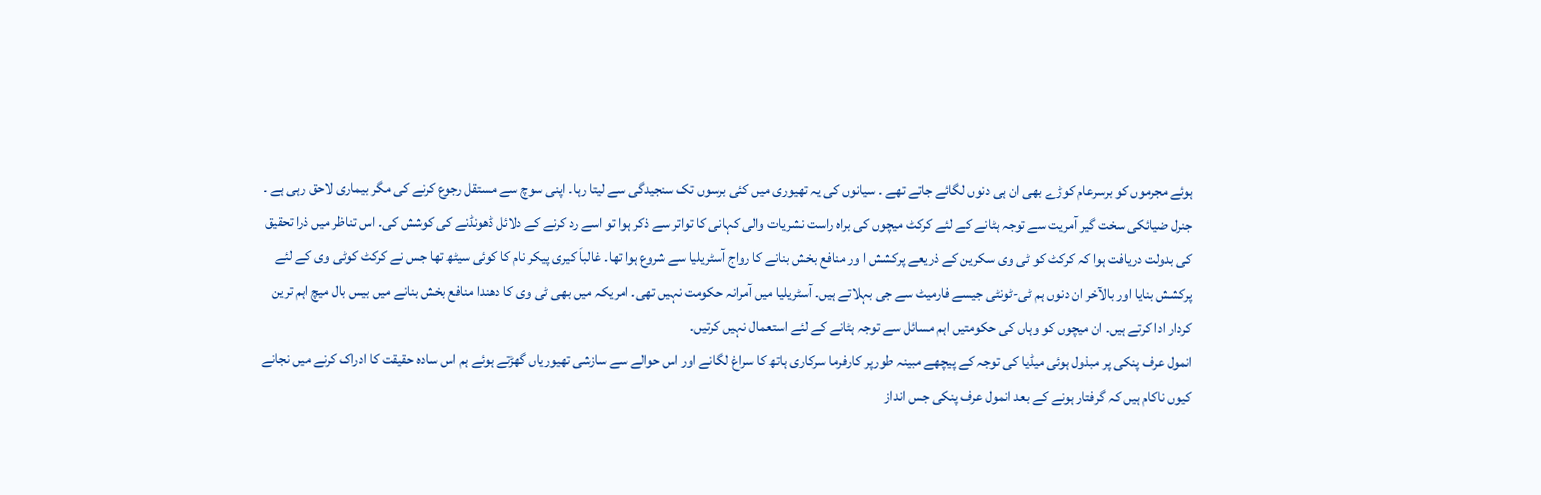ہوئے مجرموں کو برسرعام کوڑے بھی ان ہی دنوں لگائے جاتے تھے ۔ سیانوں کی یہ تھیوری میں کئی برسوں تک سنجیدگی سے لیتا رہا۔ اپنی سوچ سے مستقل رجوع کرنے کی مگر بیماری لاحق رہی ہے ۔ جنرل ضیائکی سخت گیر آمریت سے توجہ ہٹانے کے لئے کرکٹ میچوں کی براہ راست نشریات والی کہانی کا تواتر سے ذکر ہوا تو اسے رد کرنے کے دلائل ڈھونڈنے کی کوشش کی۔ اس تناظر میں ذرا تحقیق کی بدولت دریافت ہوا کہ کرکٹ کو ٹی وی سکرین کے ذریعے پرکشش ا ور منافع بخش بنانے کا رواج آسٹریلیا سے شروع ہوا تھا۔ غالباَ کیری پیکر نام کا کوئی سیٹھ تھا جس نے کرکٹ کوٹی وی کے لئے پرکشش بنایا اور بالآخر ان دنوں ہم ٹی-ٹونٹی جیسے فارمیٹ سے جی بہلاتے ہیں۔ آسٹریلیا میں آمرانہ حکومت نہیں تھی۔ امریکہ میں بھی ٹی وی کا دھندا منافع بخش بنانے میں بیس بال میچ اہم ترین کردار ادا کرتے ہیں۔ ان میچوں کو وہاں کی حکومتیں اہم مسائل سے توجہ ہٹانے کے لئے استعمال نہیں کرتیں۔
انمول عرف پنکی پر مبذول ہوئی میڈیا کی توجہ کے پیچھے مبینہ طورپر کارفرما سرکاری ہاتھ کا سراغ لگانے اور اس حوالے سے سازشی تھیوریاں گھڑتے ہوئے ہم اس سادہ حقیقت کا ادراک کرنے میں نجانے کیوں ناکام ہیں کہ گرفتار ہونے کے بعد انمول عرف پنکی جس انداز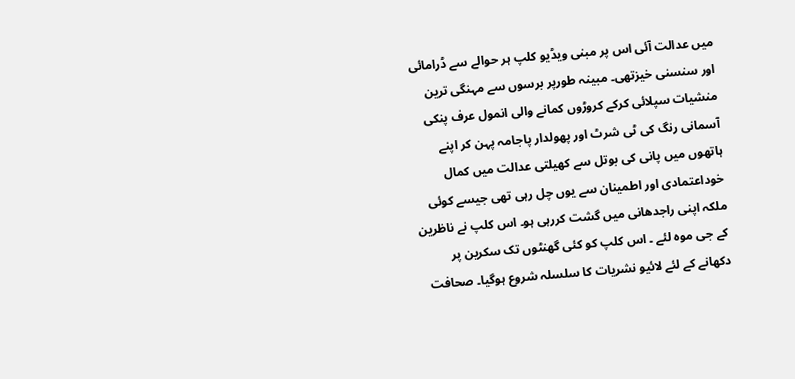میں عدالت آئی اس پر مبنی ویڈیو کلپ ہر حوالے سے ڈرامائی اور سنسنی خیزتھی۔ مبینہ طورپر برسوں سے مہنگی ترین منشیات سپلائی کرکے کروڑوں کمانے والی انمول عرف پنکی آسمانی رنگ کی ٹی شرٹ اور پھولدار پاجامہ پہن کر اپنے ہاتھوں میں پانی کی بوتل سے کھیلتی عدالت میں کمال خوداعتمادی اور اطمینان سے یوں چل رہی تھی جیسے کوئی ملکہ اپنی راجدھانی میں گشت کررہی ہو۔ اس کلپ نے ناظرین کے جی موہ لئے ۔ اس کلپ کو کئی گھنٹوں تک سکرین پر دکھانے کے لئے لائیو نشریات کا سلسلہ شروع ہوگیا۔ صحافت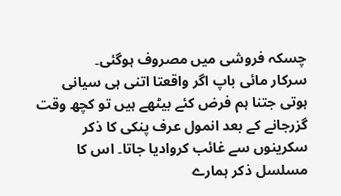چسکہ فروشی میں مصروف ہوگئی۔
سرکار مائی باپ اگر واقعتا اتنی ہی سیانی ہوتی جتنا ہم فرض کئے بیٹھے ہیں تو کچھ وقت گزرجانے کے بعد انمول عرف پنکی کا ذکر سکرینوں سے غائب کروادیا جاتا۔ اس کا مسلسل ذکر ہمارے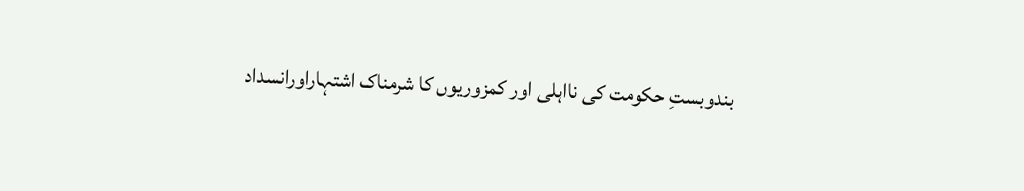بندوبستِ حکومت کی نااہلی اور کمزوریوں کا شرمناک اشتہاراورانسداد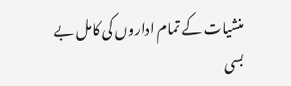منشیات کے تمام اداروں کی کامل بے بسی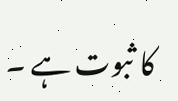کا ثبوت ہے ۔